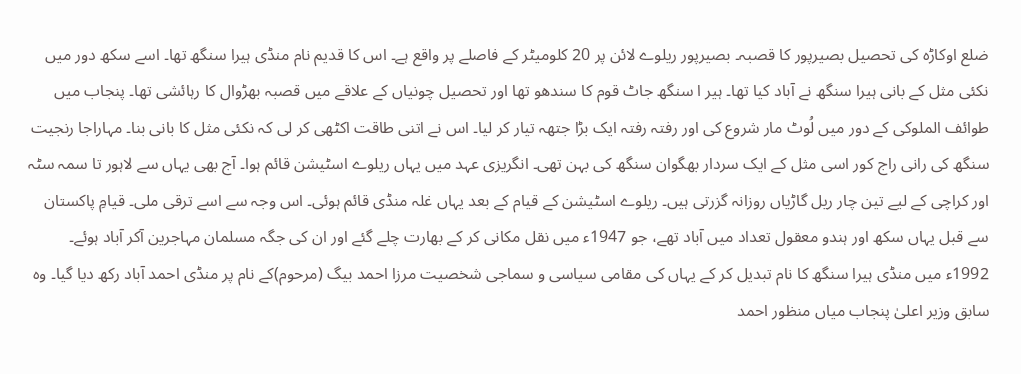ضلع اوکاڑہ کی تحصیل بصیرپور کا قصبہ۔ بصیرپور ریلوے لائن پر 20 کلومیٹر کے فاصلے پر واقع ہے۔ اس کا قدیم نام منڈی ہیرا سنگھ تھا۔ اسے سکھ دور میں نکئی مثل کے بانی ہیرا سنگھ نے آباد کیا تھا۔ ہیر ا سنگھ جاٹ قوم کا سندھو تھا اور تحصیل چونیاں کے علاقے میں قصبہ بھڑوال کا رہائشی تھا۔ پنجاب میں طوائف الملوکی کے دور میں لُوٹ مار شروع کی اور رفتہ رفتہ ایک بڑا جتھہ تیار کر لیا۔ اس نے اتنی طاقت اکٹھی کر لی کہ نکئی مثل کا بانی بنا۔ مہاراجا رنجیت سنگھ کی رانی راج کور اسی مثل کے ایک سردار بھگوان سنگھ کی بہن تھی۔ انگریزی عہد میں یہاں ریلوے اسٹیشن قائم ہوا۔ آج بھی یہاں سے لاہور تا سمہ سٹہ اور کراچی کے لیے تین چار ریل گاڑیاں روزانہ گزرتی ہیں۔ ریلوے اسٹیشن کے قیام کے بعد یہاں غلہ منڈی قائم ہوئی۔ اس وجہ سے اسے ترقی ملی۔ قیامِ پاکستان سے قبل یہاں سکھ اور ہندو معقول تعداد میں آباد تھے، جو 1947ء میں نقل مکانی کر کے بھارت چلے گئے اور ان کی جگہ مسلمان مہاجرین آکر آباد ہوئے۔ 1992ء میں منڈی ہیرا سنگھ کا نام تبدیل کر کے یہاں کی مقامی سیاسی و سماجی شخصیت مرزا احمد بیگ (مرحوم)کے نام پر منڈی احمد آباد رکھ دیا گیا۔ وہ سابق وزیر اعلیٰ پنجاب میاں منظور احمد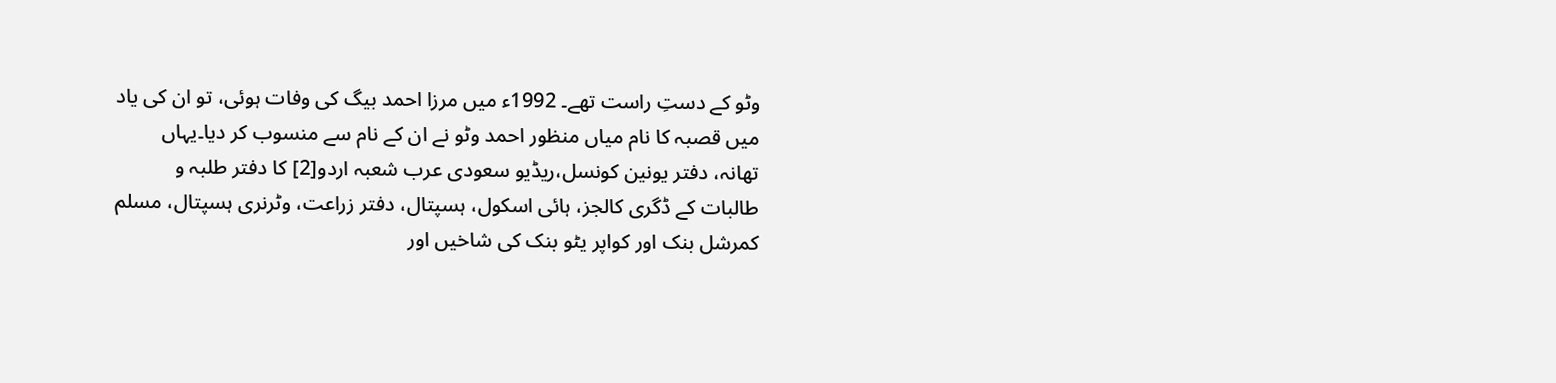وٹو کے دستِ راست تھے۔ 1992ء میں مرزا احمد بیگ کی وفات ہوئی، تو ان کی یاد میں قصبہ کا نام میاں منظور احمد وٹو نے ان کے نام سے منسوب کر دیا۔یہاں تھانہ، دفتر یونین کونسل،ریڈیو سعودی عرب شعبہ اردو[2] کا دفتر طلبہ و طالبات کے ڈگری کالجز، ہائی اسکول، ہسپتال، دفتر زراعت، وٹرنری ہسپتال، مسلم کمرشل بنک اور کواپر یٹو بنک کی شاخیں اور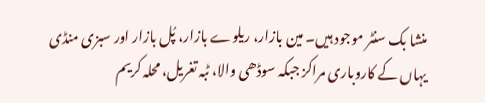منشا بک سنٹر موجود ہیں۔ مین بازار، ریلوے بازار، پُل بازار اور سبزی منڈی یہاں کے کاروباری مراکز جبکہ سوڈھی والا، ٹبہ تغریل، محلہ کریم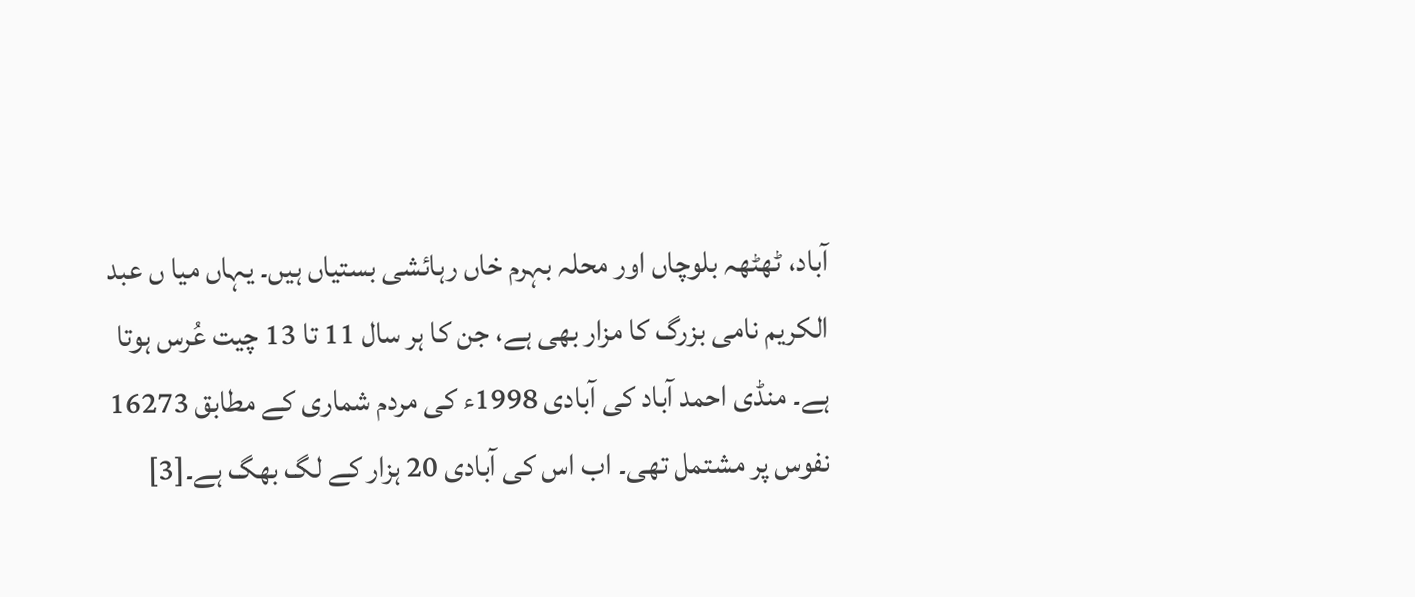آباد، ٹھٹھہ بلوچاں اور محلہ بہرم خاں رہائشی بستیاں ہیں۔ یہاں میا ں عبد الکریم نامی بزرگ کا مزار بھی ہے، جن کا ہر سال 11 تا 13 چیت عُرس ہوتا ہے۔ منڈی احمد آباد کی آبادی 1998ء کی مردم شماری کے مطابق 16273 نفوس پر مشتمل تھی۔ اب اس کی آبادی 20 ہزار کے لگ بھگ ہے۔[3]